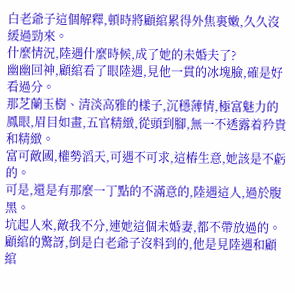白老爺子這個解釋,頓時將顧綰累得外焦裏嫩,久久沒緩過勁來。
什麼情況,陸遇什麼時候,成了她的未婚夫了?
幽幽回神,顧綰看了眼陸遇,見他一貫的冰塊臉,確是好看過分。
那芝蘭玉樹、清淡高雅的樣子,沉穩薄情,極富魅力的鳳眼,眉目如畫,五官精緻,從頭到腳,無一不透露着矜貴和精緻。
富可敵國,權勢滔天,可遇不可求,這樁生意,她該是不虧的。
可是,還是有那麼一丁點的不滿意的,陸遇這人,過於腹黑。
坑起人來,敵我不分,連她這個未婚妻,都不帶放過的。
顧綰的驚訝,倒是白老爺子沒料到的,他是見陸遇和顧綰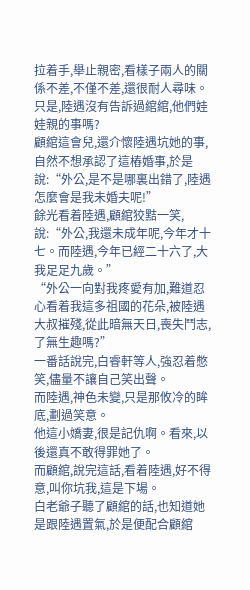拉着手,舉止親密,看樣子兩人的關係不差,不僅不差,還很耐人尋味。
只是,陸遇沒有告訴過綰綰,他們娃娃親的事嗎?
顧綰這會兒,還介懷陸遇坑她的事,自然不想承認了這樁婚事,於是說:“外公,是不是哪裏出錯了,陸遇怎麼會是我未婚夫呢!”
餘光看着陸遇,顧綰狡黠一笑,說:“外公,我還未成年呢,今年才十七。而陸遇,今年已經二十六了,大我足足九歲。”
“外公一向對我疼愛有加,難道忍心看着我這多祖國的花朵,被陸遇大叔摧殘,從此暗無天日,喪失鬥志,了無生趣嗎?”
一番話說完,白睿軒等人,強忍着憋笑,儘量不讓自己笑出聲。
而陸遇,神色未變,只是那攸冷的眸底,劃過笑意。
他這小嬌妻,很是記仇啊。看來,以後還真不敢得罪她了。
而顧綰,說完這話,看着陸遇,好不得意,叫你坑我,這是下場。
白老爺子聽了顧綰的話,也知道她是跟陸遇置氣,於是便配合顧綰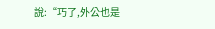說:“巧了,外公也是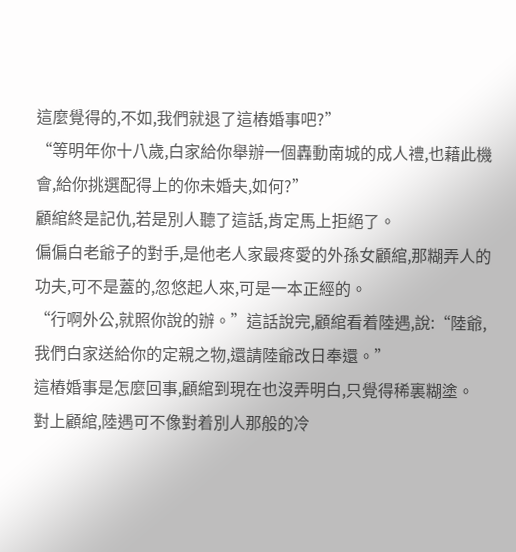這麼覺得的,不如,我們就退了這樁婚事吧?”
“等明年你十八歲,白家給你舉辦一個轟動南城的成人禮,也藉此機會,給你挑選配得上的你未婚夫,如何?”
顧綰終是記仇,若是別人聽了這話,肯定馬上拒絕了。
偏偏白老爺子的對手,是他老人家最疼愛的外孫女顧綰,那糊弄人的功夫,可不是蓋的,忽悠起人來,可是一本正經的。
“行啊外公,就照你說的辦。”這話說完,顧綰看着陸遇,說:“陸爺,我們白家送給你的定親之物,還請陸爺改日奉還。”
這樁婚事是怎麼回事,顧綰到現在也沒弄明白,只覺得稀裏糊塗。
對上顧綰,陸遇可不像對着別人那般的冷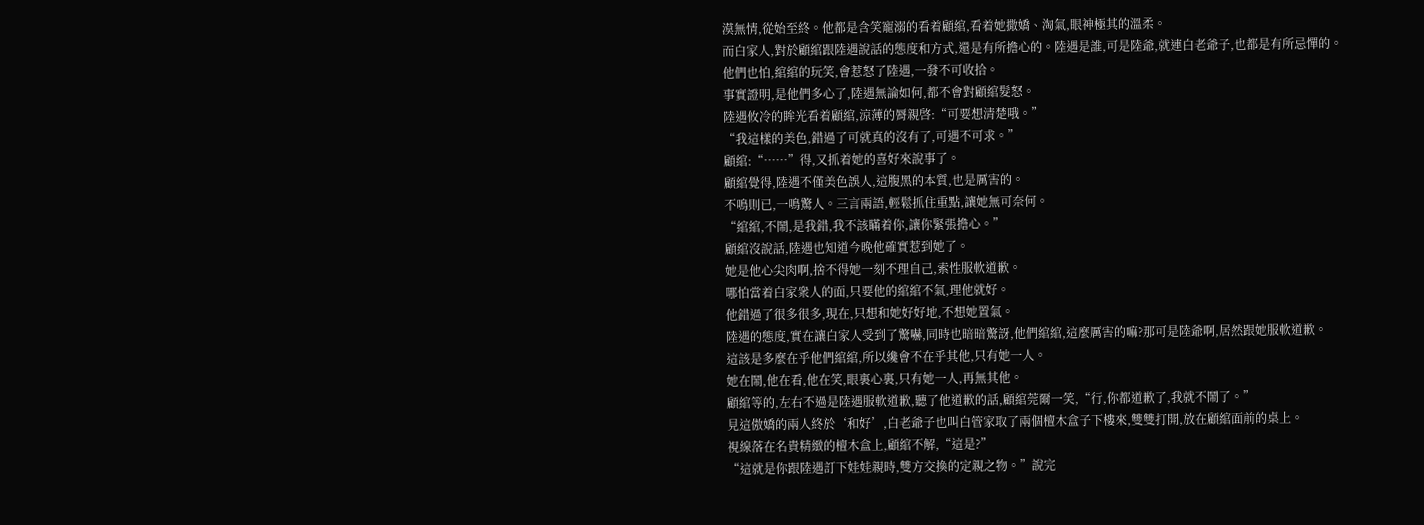漠無情,從始至終。他都是含笑寵溺的看着顧綰,看着她撒嬌、淘氣,眼神極其的溫柔。
而白家人,對於顧綰跟陸遇說話的態度和方式,還是有所擔心的。陸遇是誰,可是陸爺,就連白老爺子,也都是有所忌憚的。
他們也怕,綰綰的玩笑,會惹怒了陸遇,一發不可收拾。
事實證明,是他們多心了,陸遇無論如何,都不會對顧綰髮怒。
陸遇攸冷的眸光看着顧綰,涼薄的脣親啓:“可要想清楚哦。”
“我這樣的美色,錯過了可就真的沒有了,可遇不可求。”
顧綰:“……”得,又抓着她的喜好來說事了。
顧綰覺得,陸遇不僅美色誤人,這腹黑的本質,也是厲害的。
不鳴則已,一鳴驚人。三言兩語,輕鬆抓住重點,讓她無可奈何。
“綰綰,不鬧,是我錯,我不該瞞着你,讓你緊張擔心。”
顧綰沒說話,陸遇也知道今晚他確實惹到她了。
她是他心尖肉啊,捨不得她一刻不理自己,索性服軟道歉。
哪怕當着白家衆人的面,只要他的綰綰不氣,理他就好。
他錯過了很多很多,現在,只想和她好好地,不想她置氣。
陸遇的態度,實在讓白家人受到了驚嚇,同時也暗暗驚訝,他們綰綰,這麼厲害的嘛?那可是陸爺啊,居然跟她服軟道歉。
這該是多麼在乎他們綰綰,所以纔會不在乎其他,只有她一人。
她在鬧,他在看,他在笑,眼裏心裏,只有她一人,再無其他。
顧綰等的,左右不過是陸遇服軟道歉,聽了他道歉的話,顧綰莞爾一笑,“行,你都道歉了,我就不鬧了。”
見這傲嬌的兩人終於‘和好’,白老爺子也叫白管家取了兩個檀木盒子下樓來,雙雙打開,放在顧綰面前的桌上。
視線落在名貴精緻的檀木盒上,顧綰不解,“這是?”
“這就是你跟陸遇訂下娃娃親時,雙方交換的定親之物。”說完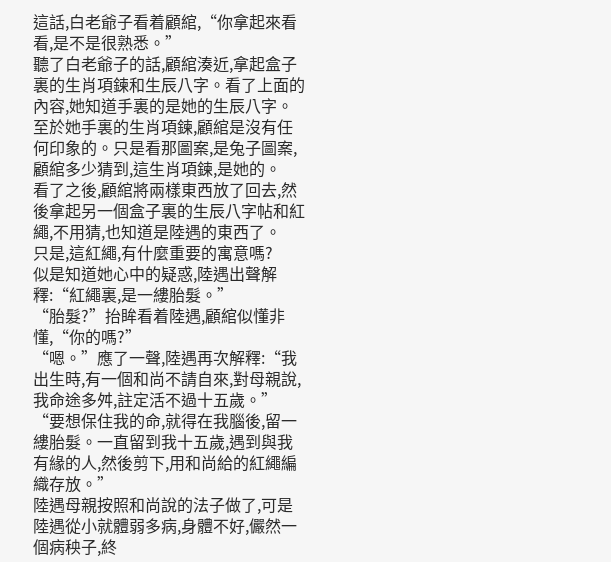這話,白老爺子看着顧綰,“你拿起來看看,是不是很熟悉。”
聽了白老爺子的話,顧綰湊近,拿起盒子裏的生肖項鍊和生辰八字。看了上面的內容,她知道手裏的是她的生辰八字。
至於她手裏的生肖項鍊,顧綰是沒有任何印象的。只是看那圖案,是兔子圖案,顧綰多少猜到,這生肖項鍊,是她的。
看了之後,顧綰將兩樣東西放了回去,然後拿起另一個盒子裏的生辰八字帖和紅繩,不用猜,也知道是陸遇的東西了。
只是,這紅繩,有什麼重要的寓意嗎?
似是知道她心中的疑惑,陸遇出聲解釋:“紅繩裏,是一縷胎髮。”
“胎髮?”抬眸看着陸遇,顧綰似懂非懂,“你的嗎?”
“嗯。”應了一聲,陸遇再次解釋:“我出生時,有一個和尚不請自來,對母親說,我命途多舛,註定活不過十五歲。”
“要想保住我的命,就得在我腦後,留一縷胎髮。一直留到我十五歲,遇到與我有緣的人,然後剪下,用和尚給的紅繩編織存放。”
陸遇母親按照和尚說的法子做了,可是陸遇從小就體弱多病,身體不好,儼然一個病秧子,終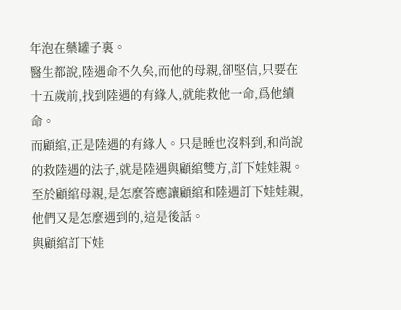年泡在藥罐子裏。
醫生都說,陸遇命不久矣,而他的母親,卻堅信,只要在十五歲前,找到陸遇的有緣人,就能救他一命,爲他續命。
而顧綰,正是陸遇的有緣人。只是睡也沒料到,和尚說的救陸遇的法子,就是陸遇與顧綰雙方,訂下娃娃親。
至於顧綰母親,是怎麼答應讓顧綰和陸遇訂下娃娃親,他們又是怎麼遇到的,這是後話。
與顧綰訂下娃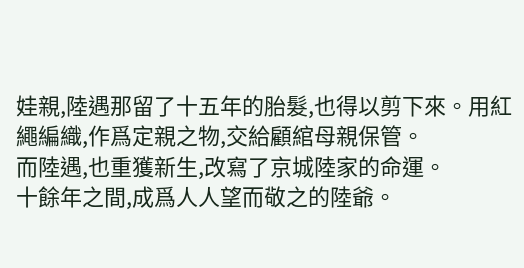娃親,陸遇那留了十五年的胎髮,也得以剪下來。用紅繩編織,作爲定親之物,交給顧綰母親保管。
而陸遇,也重獲新生,改寫了京城陸家的命運。
十餘年之間,成爲人人望而敬之的陸爺。